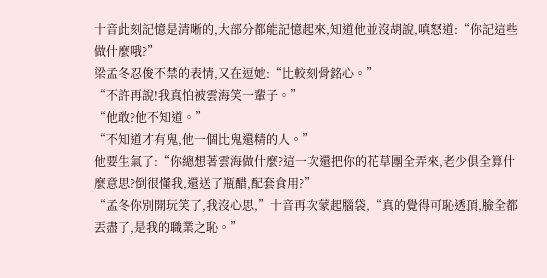十音此刻記憶是清晰的,大部分都能記憶起來,知道他並沒胡說,嗔怒道:“你記這些做什麼哦?”
梁孟冬忍俊不禁的表情,又在逗她:“比較刻骨銘心。”
“不許再說!我真怕被雲海笑一輩子。”
“他敢?他不知道。”
“不知道才有鬼,他一個比鬼還精的人。”
他要生氣了:“你總想著雲海做什麼?這一次還把你的花草團全弄來,老少俱全算什麼意思?倒很懂我,還送了瓶醋,配套食用?”
“孟冬你別開玩笑了,我沒心思,”十音再次蒙起腦袋,“真的覺得可恥透頂,臉全都丟盡了,是我的職業之恥。”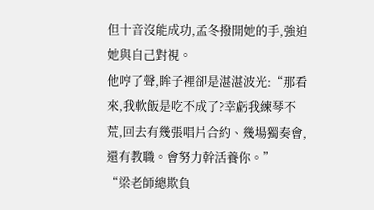但十音沒能成功,孟冬撥開她的手,強迫她與自己對視。
他哼了聲,眸子裡卻是湛湛波光:“那看來,我軟飯是吃不成了?幸虧我練琴不荒,回去有幾張唱片合約、幾場獨奏會,還有教職。會努力幹活養你。”
“梁老師總欺負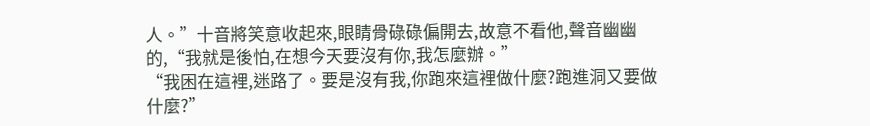人。”十音將笑意收起來,眼睛骨碌碌偏開去,故意不看他,聲音幽幽的,“我就是後怕,在想今天要沒有你,我怎麼辦。”
“我困在這裡,迷路了。要是沒有我,你跑來這裡做什麼?跑進洞又要做什麼?”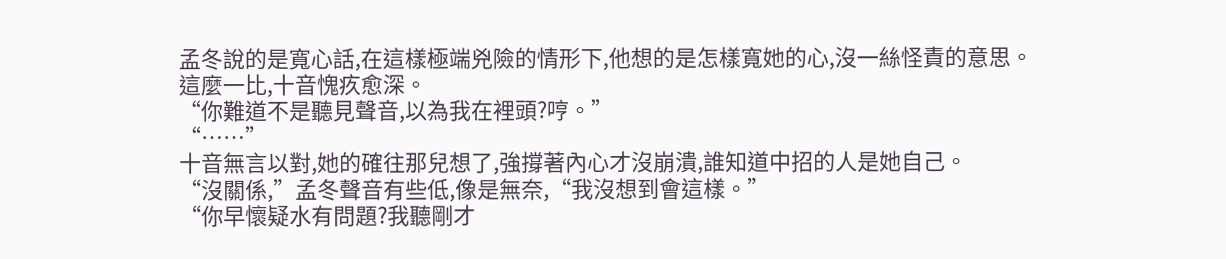孟冬說的是寬心話,在這樣極端兇險的情形下,他想的是怎樣寬她的心,沒一絲怪責的意思。
這麼一比,十音愧疚愈深。
“你難道不是聽見聲音,以為我在裡頭?哼。”
“……”
十音無言以對,她的確往那兒想了,強撐著內心才沒崩潰,誰知道中招的人是她自己。
“沒關係,”孟冬聲音有些低,像是無奈,“我沒想到會這樣。”
“你早懷疑水有問題?我聽剛才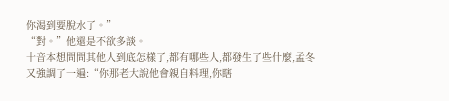你渴到要脫水了。”
“對。”他還是不欲多談。
十音本想問問其他人到底怎樣了,都有哪些人,都發生了些什麼,孟冬又強調了一遍:“你那老大說他會親自料理,你瞎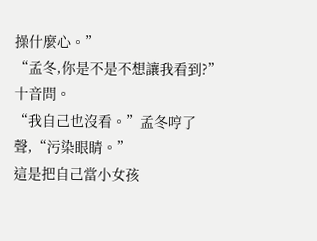操什麼心。”
“孟冬,你是不是不想讓我看到?”十音問。
“我自己也沒看。”孟冬哼了聲,“污染眼睛。”
這是把自己當小女孩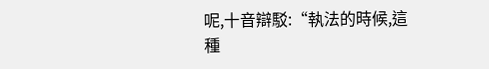呢,十音辯駁:“執法的時候,這種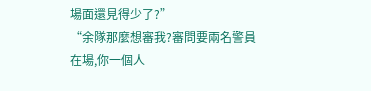場面還見得少了?”
“余隊那麼想審我?審問要兩名警員在場,你一個人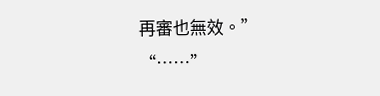再審也無效。”
“……”